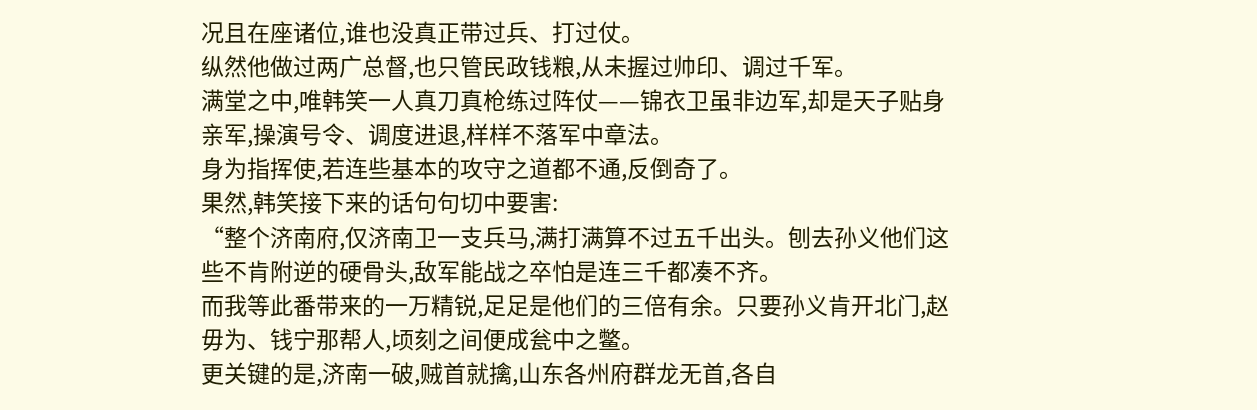况且在座诸位,谁也没真正带过兵、打过仗。
纵然他做过两广总督,也只管民政钱粮,从未握过帅印、调过千军。
满堂之中,唯韩笑一人真刀真枪练过阵仗——锦衣卫虽非边军,却是天子贴身亲军,操演号令、调度进退,样样不落军中章法。
身为指挥使,若连些基本的攻守之道都不通,反倒奇了。
果然,韩笑接下来的话句句切中要害:
“整个济南府,仅济南卫一支兵马,满打满算不过五千出头。刨去孙义他们这些不肯附逆的硬骨头,敌军能战之卒怕是连三千都凑不齐。
而我等此番带来的一万精锐,足足是他们的三倍有余。只要孙义肯开北门,赵毋为、钱宁那帮人,顷刻之间便成瓮中之鳖。
更关键的是,济南一破,贼首就擒,山东各州府群龙无首,各自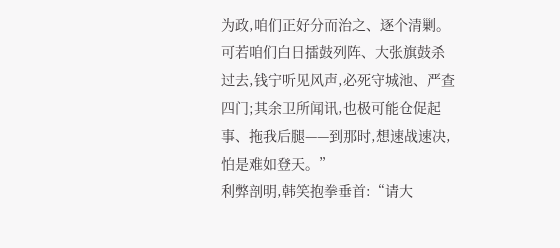为政,咱们正好分而治之、逐个清剿。
可若咱们白日擂鼓列阵、大张旗鼓杀过去,钱宁听见风声,必死守城池、严查四门;其余卫所闻讯,也极可能仓促起事、拖我后腿——到那时,想速战速决,怕是难如登天。”
利弊剖明,韩笑抱拳垂首:“请大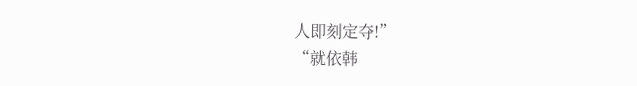人即刻定夺!”
“就依韩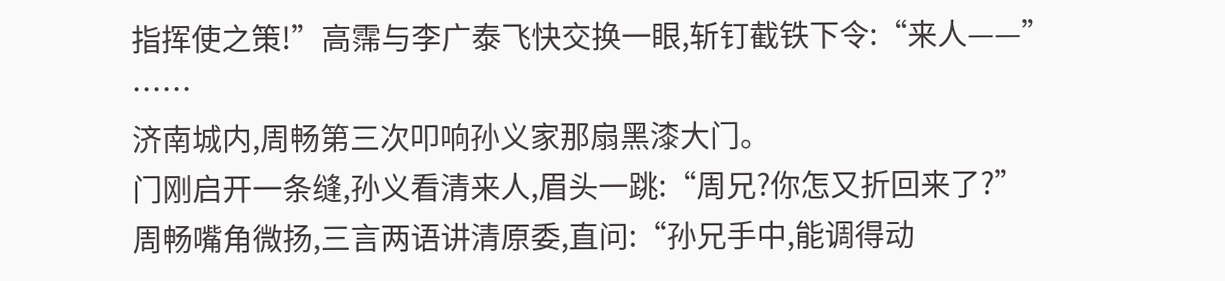指挥使之策!”高霈与李广泰飞快交换一眼,斩钉截铁下令:“来人——”
……
济南城内,周畅第三次叩响孙义家那扇黑漆大门。
门刚启开一条缝,孙义看清来人,眉头一跳:“周兄?你怎又折回来了?”
周畅嘴角微扬,三言两语讲清原委,直问:“孙兄手中,能调得动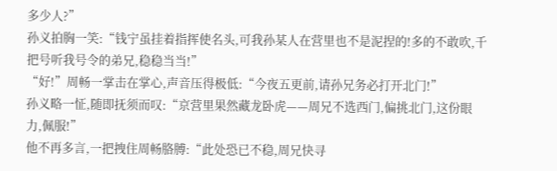多少人?”
孙义拍胸一笑:“钱宁虽挂着指挥使名头,可我孙某人在营里也不是泥捏的!多的不敢吹,千把号听我号令的弟兄,稳稳当当!”
“好!”周畅一掌击在掌心,声音压得极低:“今夜五更前,请孙兄务必打开北门!”
孙义略一怔,随即抚须而叹:“京营里果然藏龙卧虎——周兄不选西门,偏挑北门,这份眼力,佩服!”
他不再多言,一把拽住周畅胳膊:“此处恐已不稳,周兄快寻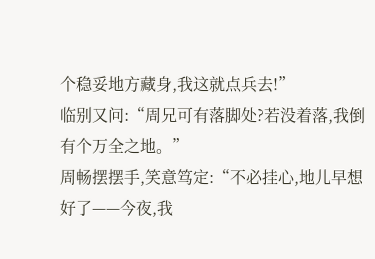个稳妥地方藏身,我这就点兵去!”
临别又问:“周兄可有落脚处?若没着落,我倒有个万全之地。”
周畅摆摆手,笑意笃定:“不必挂心,地儿早想好了——今夜,我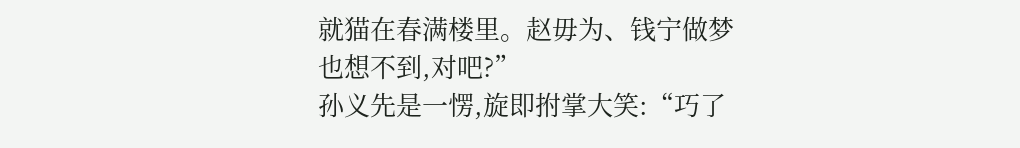就猫在春满楼里。赵毋为、钱宁做梦也想不到,对吧?”
孙义先是一愣,旋即拊掌大笑:“巧了